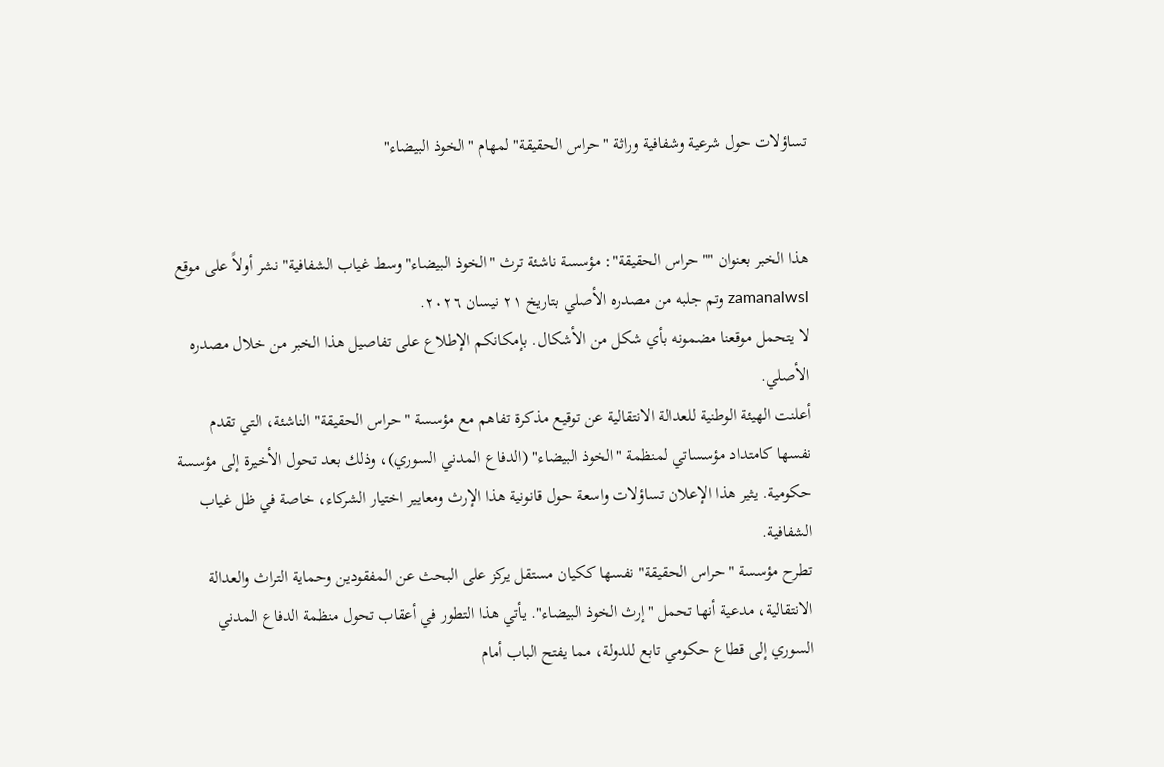تساؤلات حول شرعية وشفافية وراثة "حراس الحقيقة" لمهام "الخوذ البيضاء"


هذا الخبر بعنوان ""حراس الحقيقة": مؤسسة ناشئة ترث "الخوذ البيضاء" وسط غياب الشفافية" نشر أولاً على موقع zamanalwsl وتم جلبه من مصدره الأصلي بتاريخ ٢١ نيسان ٢٠٢٦.
لا يتحمل موقعنا مضمونه بأي شكل من الأشكال. بإمكانكم الإطلاع على تفاصيل هذا الخبر من خلال مصدره الأصلي.
أعلنت الهيئة الوطنية للعدالة الانتقالية عن توقيع مذكرة تفاهم مع مؤسسة "حراس الحقيقة" الناشئة، التي تقدم نفسها كامتداد مؤسساتي لمنظمة "الخوذ البيضاء" (الدفاع المدني السوري)، وذلك بعد تحول الأخيرة إلى مؤسسة حكومية. يثير هذا الإعلان تساؤلات واسعة حول قانونية هذا الإرث ومعايير اختيار الشركاء، خاصة في ظل غياب الشفافية.
تطرح مؤسسة "حراس الحقيقة" نفسها ككيان مستقل يركز على البحث عن المفقودين وحماية التراث والعدالة الانتقالية، مدعية أنها تحمل "إرث الخوذ البيضاء". يأتي هذا التطور في أعقاب تحول منظمة الدفاع المدني السوري إلى قطاع حكومي تابع للدولة، مما يفتح الباب أمام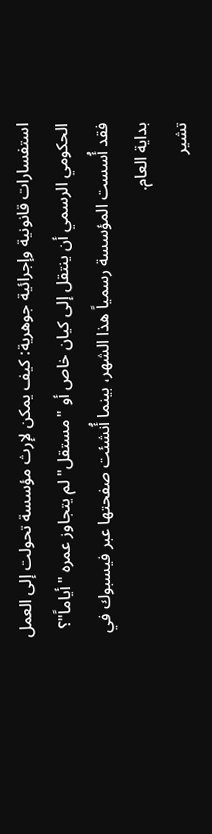استفسارات قانونية وإجرائية جوهرية: كيف يمكن لإرث مؤسسة تحولت إلى العمل الحكومي الرسمي أن ينتقل إلى كيان خاص أو "مستقل" لم يتجاوز عمره "أياماً"؟ فقد أُسست المؤسسة رسمياً هذا الشهر، بينما أُنشئت صفحتها عبر فيسبوك في بداية العام.
تشير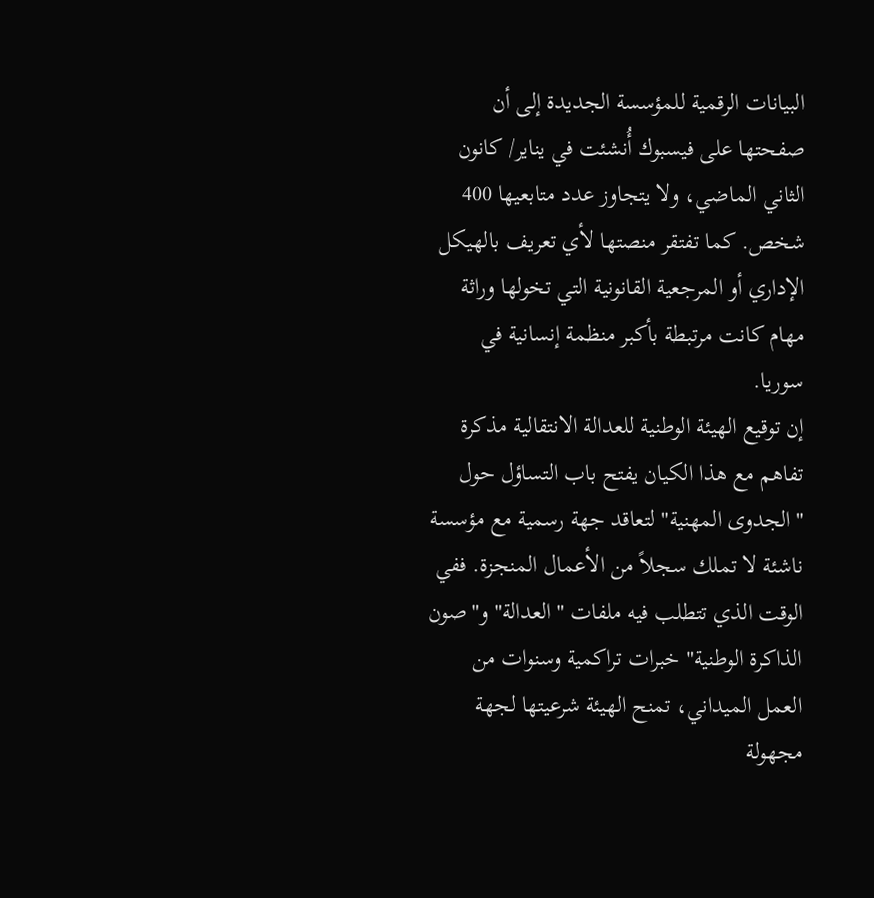البيانات الرقمية للمؤسسة الجديدة إلى أن صفحتها على فيسبوك أُنشئت في يناير/ كانون الثاني الماضي، ولا يتجاوز عدد متابعيها 400 شخص. كما تفتقر منصتها لأي تعريف بالهيكل الإداري أو المرجعية القانونية التي تخولها وراثة مهام كانت مرتبطة بأكبر منظمة إنسانية في سوريا.
إن توقيع الهيئة الوطنية للعدالة الانتقالية مذكرة تفاهم مع هذا الكيان يفتح باب التساؤل حول "الجدوى المهنية" لتعاقد جهة رسمية مع مؤسسة ناشئة لا تملك سجلاً من الأعمال المنجزة. ففي الوقت الذي تتطلب فيه ملفات "العدالة" و"صون الذاكرة الوطنية" خبرات تراكمية وسنوات من العمل الميداني، تمنح الهيئة شرعيتها لجهة مجهولة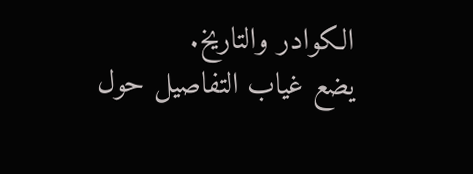الكوادر والتاريخ.
يضع غياب التفاصيل حول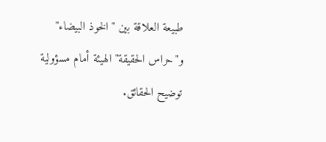طبيعة العلاقة بين "الخوذ البيضاء" و"حراس الحقيقة" الهيئة أمام مسؤولية توضيح الحقائق.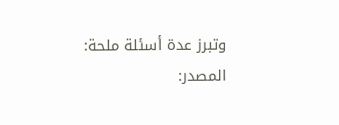وتبرز عدة أسئلة ملحة:
المصدر: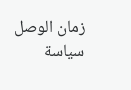زمان الوصل
سياسة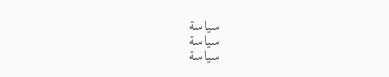سياسة
سياسة
سياسة